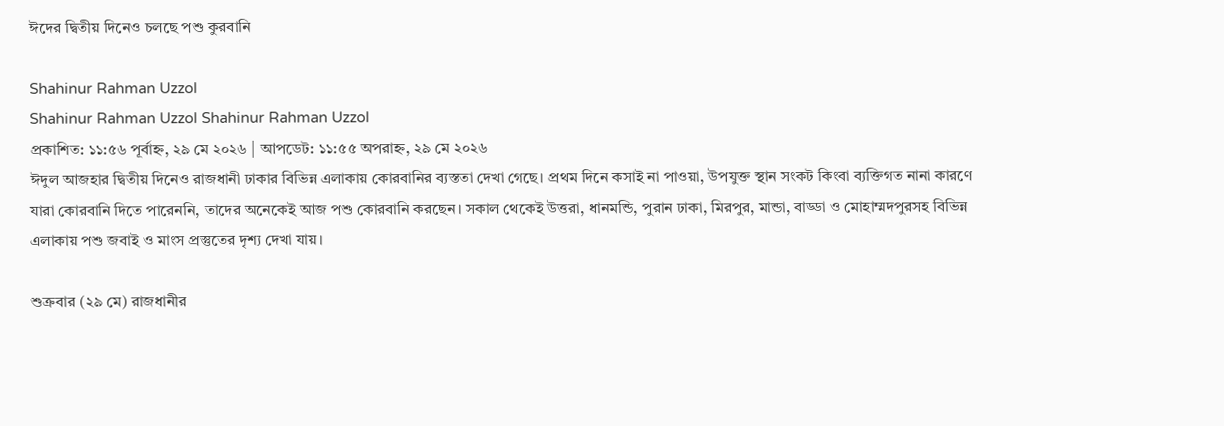ঈদের দ্বিতীয় দিনেও চলছে পশু কুরবানি

Shahinur Rahman Uzzol
Shahinur Rahman Uzzol Shahinur Rahman Uzzol
প্রকাশিত: ১১:৫৬ পূর্বাহ্ন, ২৯ মে ২০২৬ | আপডেট: ১১:৫৫ অপরাহ্ন, ২৯ মে ২০২৬
ঈদুল আজহার দ্বিতীয় দিনেও রাজধানী ঢাকার বিভিন্ন এলাকায় কোরবানির ব্যস্ততা দেখা গেছে। প্রথম দিনে কসাই না পাওয়া, উপযুক্ত স্থান সংকট কিংবা ব্যক্তিগত নানা কারণে যারা কোরবানি দিতে পারেননি, তাদের অনেকেই আজ পশু কোরবানি করছেন। সকাল থেকেই উত্তরা, ধানমন্ডি, পুরান ঢাকা, মিরপুর, মান্ডা, বাড্ডা ও মোহাম্মদপুরসহ বিভিন্ন এলাকায় পশু জবাই ও মাংস প্রস্তুতের দৃশ্য দেখা যায়।

শুক্রবার (২৯ মে) রাজধানীর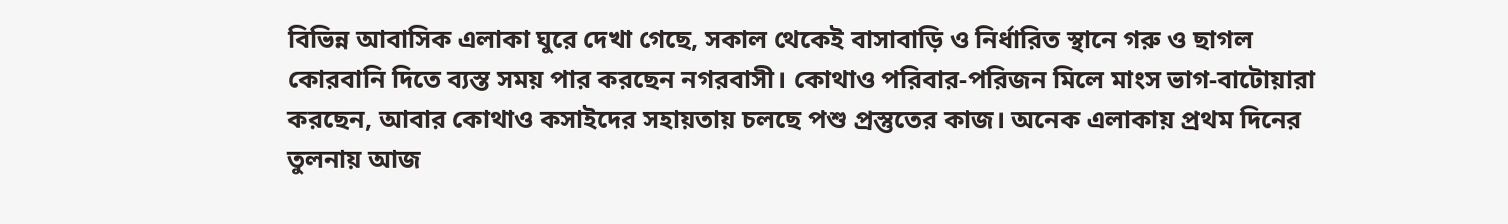বিভিন্ন আবাসিক এলাকা ঘুরে দেখা গেছে, সকাল থেকেই বাসাবাড়ি ও নির্ধারিত স্থানে গরু ও ছাগল কোরবানি দিতে ব্যস্ত সময় পার করছেন নগরবাসী। কোথাও পরিবার-পরিজন মিলে মাংস ভাগ-বাটোয়ারা করছেন, আবার কোথাও কসাইদের সহায়তায় চলছে পশু প্রস্তুতের কাজ। অনেক এলাকায় প্রথম দিনের তুলনায় আজ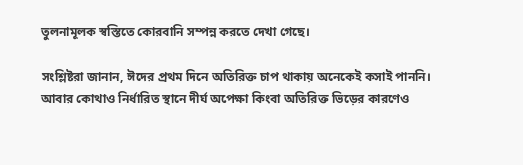তুলনামূলক স্বস্তিতে কোরবানি সম্পন্ন করতে দেখা গেছে।

সংশ্লিষ্টরা জানান, ঈদের প্রথম দিনে অতিরিক্ত চাপ থাকায় অনেকেই কসাই পাননি। আবার কোথাও নির্ধারিত স্থানে দীর্ঘ অপেক্ষা কিংবা অতিরিক্ত ভিড়ের কারণেও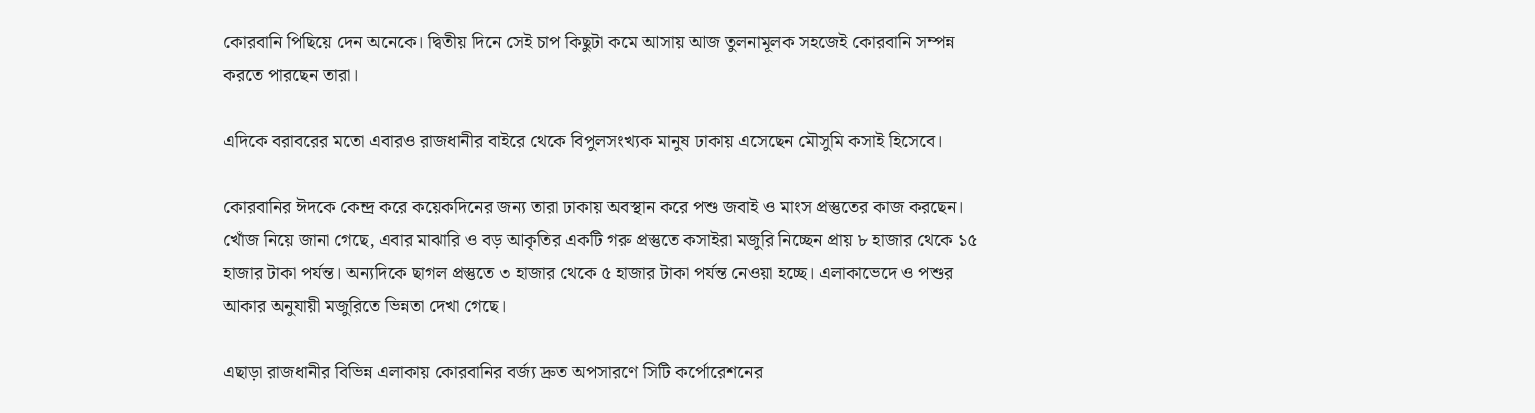কোরবানি পিছিয়ে দেন অনেকে। দ্বিতীয় দিনে সেই চাপ কিছুটা কমে আসায় আজ তুলনামূলক সহজেই কোরবানি সম্পন্ন করতে পারছেন তারা।

এদিকে বরাবরের মতো এবারও রাজধানীর বাইরে থেকে বিপুলসংখ্যক মানুষ ঢাকায় এসেছেন মৌসুমি কসাই হিসেবে।

কোরবানির ঈদকে কেন্দ্র করে কয়েকদিনের জন্য তারা ঢাকায় অবস্থান করে পশু জবাই ও মাংস প্রস্তুতের কাজ করছেন। খোঁজ নিয়ে জানা গেছে, এবার মাঝারি ও বড় আকৃতির একটি গরু প্রস্তুতে কসাইরা মজুরি নিচ্ছেন প্রায় ৮ হাজার থেকে ১৫ হাজার টাকা পর্যন্ত। অন্যদিকে ছাগল প্রস্তুতে ৩ হাজার থেকে ৫ হাজার টাকা পর্যন্ত নেওয়া হচ্ছে। এলাকাভেদে ও পশুর আকার অনুযায়ী মজুরিতে ভিন্নতা দেখা গেছে।

এছাড়া রাজধানীর বিভিন্ন এলাকায় কোরবানির বর্জ্য দ্রুত অপসারণে সিটি কর্পোরেশনের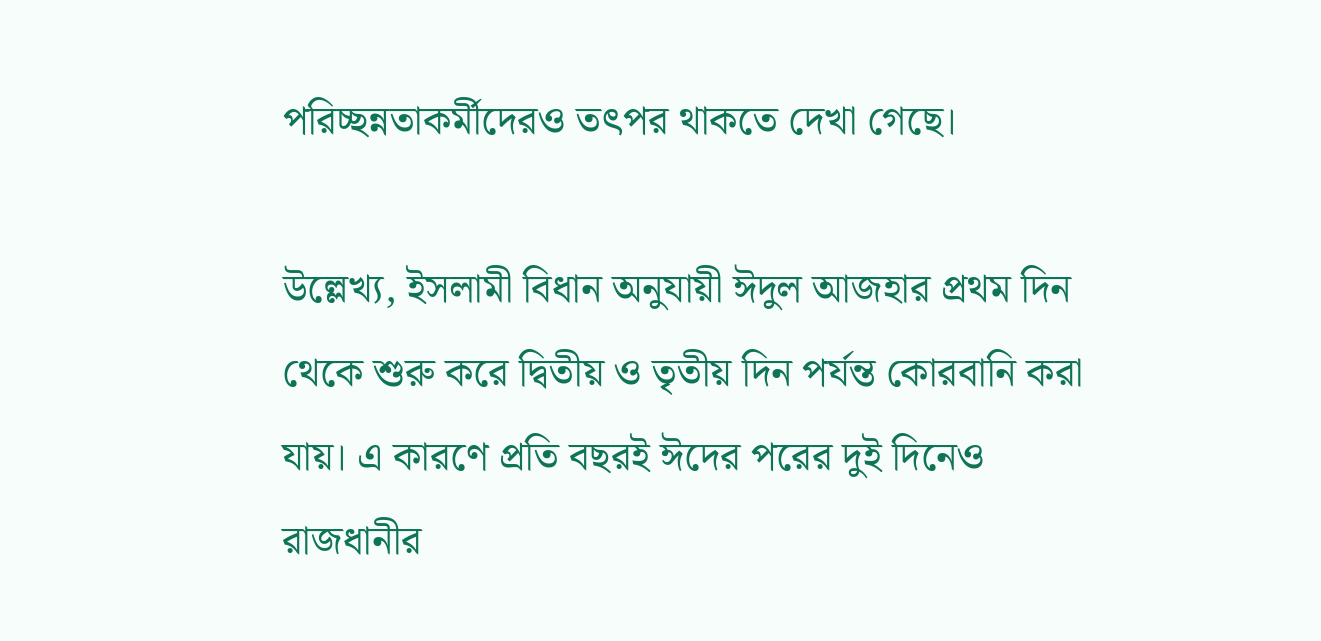পরিচ্ছন্নতাকর্মীদেরও তৎপর থাকতে দেখা গেছে।

উল্লেখ্য, ইসলামী বিধান অনুযায়ী ঈদুল আজহার প্রথম দিন থেকে শুরু করে দ্বিতীয় ও তৃতীয় দিন পর্যন্ত কোরবানি করা যায়। এ কারণে প্রতি বছরই ঈদের পরের দুই দিনেও রাজধানীর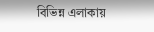বিভিন্ন এলাকায়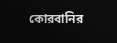কোরবানির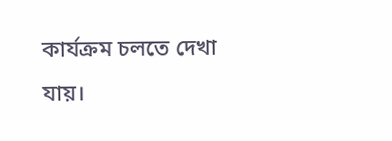কার্যক্রম চলতে দেখা যায়।